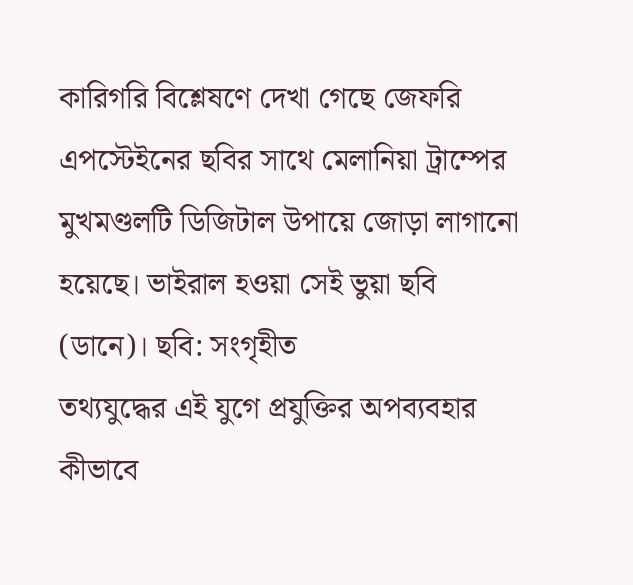কারিগরি বিশ্লেষণে দেখা গেছে জেফরি এপস্টেইনের ছবির সাথে মেলানিয়া ট্রাম্পের মুখমণ্ডলটি ডিজিটাল উপায়ে জোড়া লাগানো হয়েছে। ভাইরাল হওয়া সেই ভুয়া ছবি (ডানে)। ছবি: সংগৃহীত
তথ্যযুদ্ধের এই যুগে প্রযুক্তির অপব্যবহার কীভাবে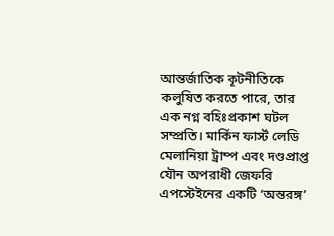আন্তর্জাতিক কূটনীতিকে কলুষিত করতে পারে, তার এক নগ্ন বহিঃপ্রকাশ ঘটল সম্প্রতি। মার্কিন ফার্স্ট লেডি মেলানিয়া ট্রাম্প এবং দণ্ডপ্রাপ্ত যৌন অপরাধী জেফরি এপস্টেইনের একটি ‘অন্তরঙ্গ’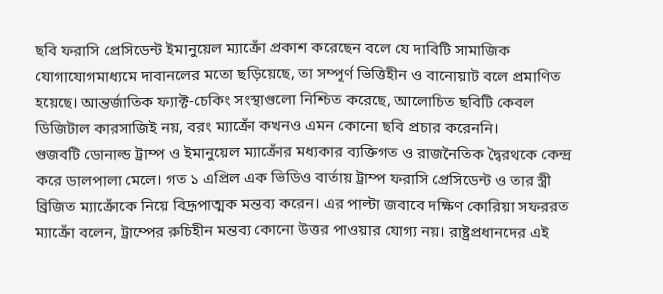ছবি ফরাসি প্রেসিডেন্ট ইমানুয়েল ম্যাক্রোঁ প্রকাশ করেছেন বলে যে দাবিটি সামাজিক যোগাযোগমাধ্যমে দাবানলের মতো ছড়িয়েছে, তা সম্পূর্ণ ভিত্তিহীন ও বানোয়াট বলে প্রমাণিত হয়েছে। আন্তর্জাতিক ফ্যাক্ট-চেকিং সংস্থাগুলো নিশ্চিত করেছে, আলোচিত ছবিটি কেবল ডিজিটাল কারসাজিই নয়, বরং ম্যাক্রোঁ কখনও এমন কোনো ছবি প্রচার করেননি।
গুজবটি ডোনাল্ড ট্রাম্প ও ইমানুয়েল ম্যাক্রোঁর মধ্যকার ব্যক্তিগত ও রাজনৈতিক দ্বৈরথকে কেন্দ্র করে ডালপালা মেলে। গত ১ এপ্রিল এক ভিডিও বার্তায় ট্রাম্প ফরাসি প্রেসিডেন্ট ও তার স্ত্রী ব্রিজিত ম্যাক্রোঁকে নিয়ে বিদ্রূপাত্মক মন্তব্য করেন। এর পাল্টা জবাবে দক্ষিণ কোরিয়া সফররত ম্যাক্রোঁ বলেন, ট্রাম্পের রুচিহীন মন্তব্য কোনো উত্তর পাওয়ার যোগ্য নয়। রাষ্ট্রপ্রধানদের এই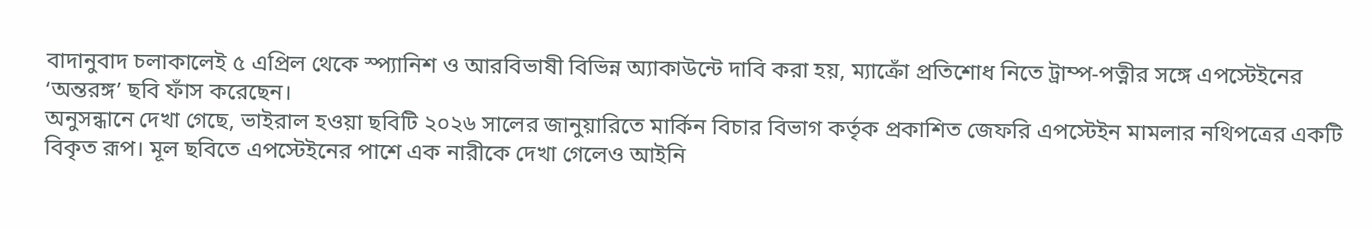বাদানুবাদ চলাকালেই ৫ এপ্রিল থেকে স্প্যানিশ ও আরবিভাষী বিভিন্ন অ্যাকাউন্টে দাবি করা হয়, ম্যাক্রোঁ প্রতিশোধ নিতে ট্রাম্প-পত্নীর সঙ্গে এপস্টেইনের ‘অন্তরঙ্গ’ ছবি ফাঁস করেছেন।
অনুসন্ধানে দেখা গেছে, ভাইরাল হওয়া ছবিটি ২০২৬ সালের জানুয়ারিতে মার্কিন বিচার বিভাগ কর্তৃক প্রকাশিত জেফরি এপস্টেইন মামলার নথিপত্রের একটি বিকৃত রূপ। মূল ছবিতে এপস্টেইনের পাশে এক নারীকে দেখা গেলেও আইনি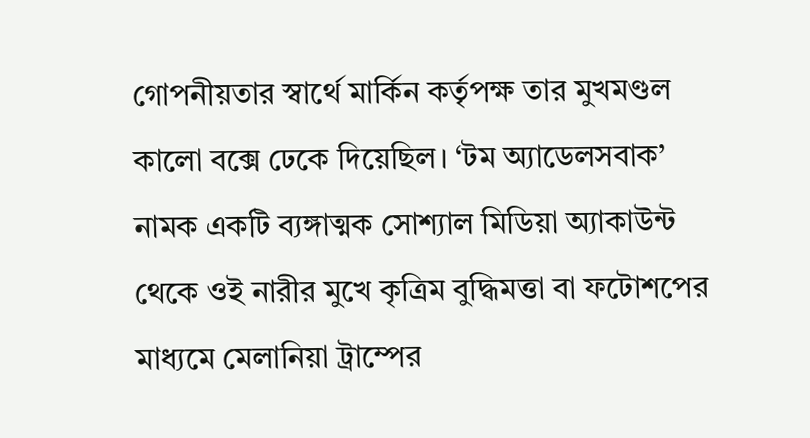গোপনীয়তার স্বার্থে মার্কিন কর্তৃপক্ষ তার মুখমণ্ডল কালো বক্সে ঢেকে দিয়েছিল। ‘টম অ্যাডেলসবাক’ নামক একটি ব্যঙ্গাত্মক সোশ্যাল মিডিয়া অ্যাকাউন্ট থেকে ওই নারীর মুখে কৃত্রিম বুদ্ধিমত্তা বা ফটোশপের মাধ্যমে মেলানিয়া ট্রাম্পের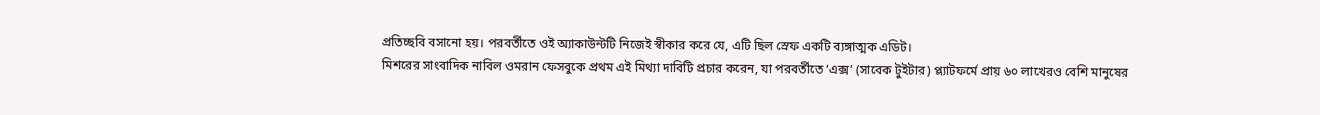প্রতিচ্ছবি বসানো হয়। পরবর্তীতে ওই অ্যাকাউন্টটি নিজেই স্বীকার করে যে, এটি ছিল স্রেফ একটি ব্যঙ্গাত্মক এডিট।
মিশরের সাংবাদিক নাবিল ওমরান ফেসবুকে প্রথম এই মিথ্যা দাবিটি প্রচার করেন, যা পরবর্তীতে ‘এক্স’ (সাবেক টুইটার) প্ল্যাটফর্মে প্রায় ৬০ লাখেরও বেশি মানুষের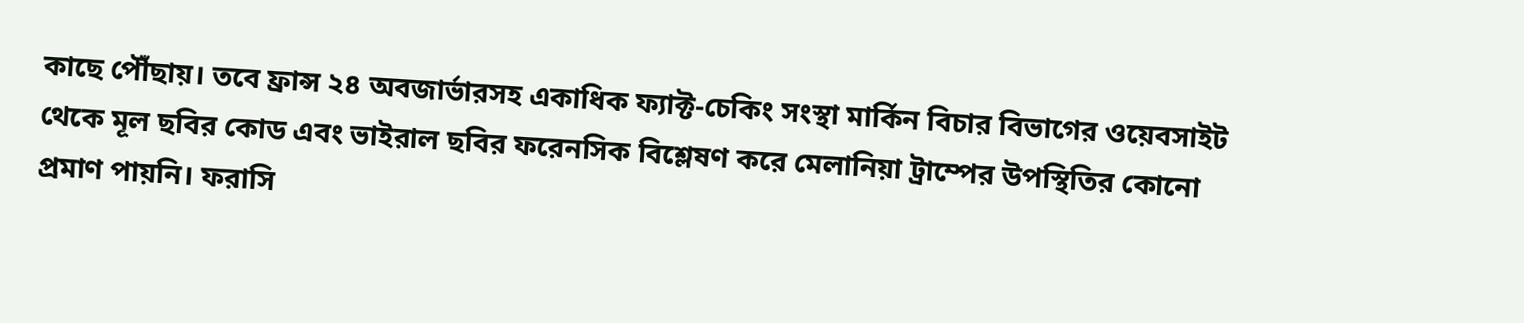কাছে পৌঁছায়। তবে ফ্রান্স ২৪ অবজার্ভারসহ একাধিক ফ্যাক্ট-চেকিং সংস্থা মার্কিন বিচার বিভাগের ওয়েবসাইট থেকে মূল ছবির কোড এবং ভাইরাল ছবির ফরেনসিক বিশ্লেষণ করে মেলানিয়া ট্রাম্পের উপস্থিতির কোনো প্রমাণ পায়নি। ফরাসি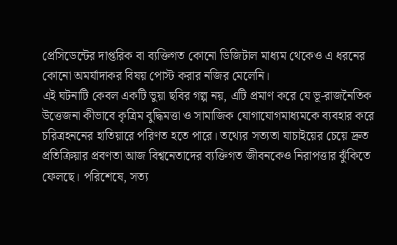প্রেসিডেন্টের দাপ্তরিক বা ব্যক্তিগত কোনো ডিজিটাল মাধ্যম থেকেও এ ধরনের কোনো অমর্যাদাকর বিষয় পোস্ট করার নজির মেলেনি।
এই ঘটনাটি কেবল একটি ভুয়া ছবির গল্প নয়, এটি প্রমাণ করে যে ভূ-রাজনৈতিক উত্তেজনা কীভাবে কৃত্রিম বুদ্ধিমত্তা ও সামাজিক যোগাযোগমাধ্যমকে ব্যবহার করে চরিত্রহননের হাতিয়ারে পরিণত হতে পারে। তথ্যের সত্যতা যাচাইয়ের চেয়ে দ্রুত প্রতিক্রিয়ার প্রবণতা আজ বিশ্বনেতাদের ব্যক্তিগত জীবনকেও নিরাপত্তার ঝুঁকিতে ফেলছে। পরিশেষে, সত্য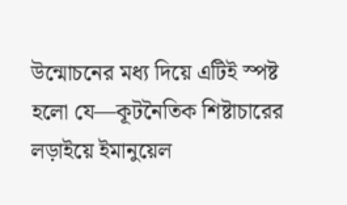উন্মোচনের মধ্য দিয়ে এটিই স্পষ্ট হলো যে—কূটনৈতিক শিষ্টাচারের লড়াইয়ে ইমানুয়েল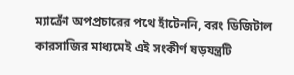ম্যাক্রোঁ অপপ্রচারের পথে হাঁটেননি, বরং ডিজিটাল কারসাজির মাধ্যমেই এই সংকীর্ণ ষড়যন্ত্রটি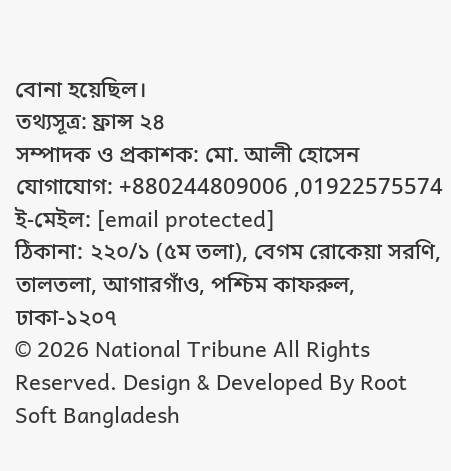বোনা হয়েছিল।
তথ্যসূত্র: ফ্রান্স ২৪
সম্পাদক ও প্রকাশক: মো. আলী হোসেন
যোগাযোগ: +880244809006 ,01922575574
ই-মেইল: [email protected]
ঠিকানা: ২২০/১ (৫ম তলা), বেগম রোকেয়া সরণি, তালতলা, আগারগাঁও, পশ্চিম কাফরুল, ঢাকা-১২০৭
© 2026 National Tribune All Rights Reserved. Design & Developed By Root Soft Bangladesh